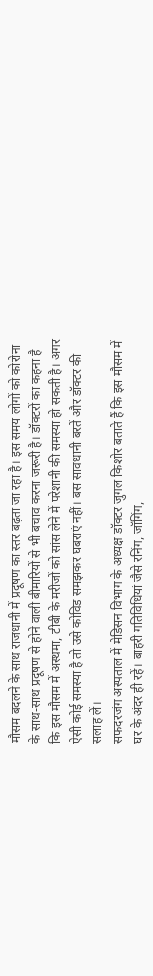मौसम बदलने के साथ राजधानी में प्रदूषण का स्तर बढ़ता जा रहा है। इस समय लोगों को कोरोना के साथ-साथ प्रदूषण से होने वाली बीमारियों से भी बचाव करना जरूरी है। डॉक्टरों का कहना है कि इस मौसम में अस्थमा, टीबी के मरीजों को सांस लेने में परेशानी की समस्या हो सकती है। अगर ऐसी कोई समस्या है तो उसे कोविड समझकर घबराएं नहीं। बस सावधानी बरतें और डॉक्टर की सलाह लें।
सफदरजंग अस्पताल में मेडिसन विभाग के अध्यक्ष डॉक्टर जुगल किशोर बताते हैं कि इस मौसम में घर के अंदर ही रहें। बाहरी गतिविधियां जैसे रनिंग, जॉगिंग,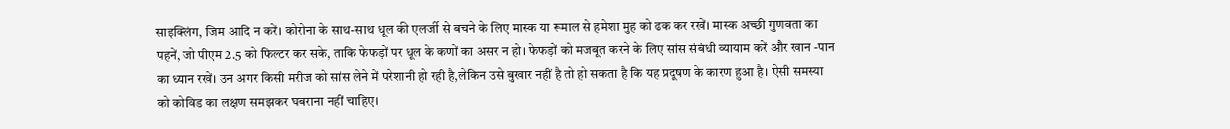साइक्लिंग, जिम आदि न करें। कोरोना के साथ-साथ धूल की एलर्जी से बचने के लिए मास्क या रूमाल से हमेशा मुह को ढक कर रखें। मास्क अच्छी गुणवता का पहनें, जो पीएम 2.5 को फिल्टर कर सके, ताकि फेफड़ों पर धूल के कणों का असर न हो। फेफड़ों को मजबूत करने के लिए सांस संबंधी व्यायाम करें और खान -पान का ध्यान रखें। उन अगर किसी मरीज को सांस लेने में परेशानी हो रही है,लेकिन उसे बुखार नहीं है तो हो सकता है कि यह प्रदूषण के कारण हुआ है। ऐसी समस्या को कोविड का लक्षण समझकर घबराना नहीं चाहिए।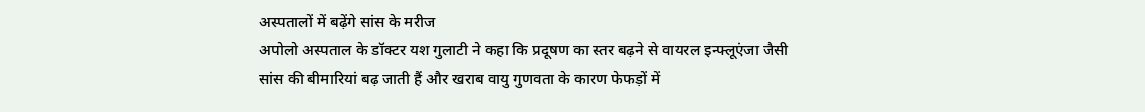अस्पतालों में बढ़ेंगे सांस के मरीज
अपोलो अस्पताल के डॉक्टर यश गुलाटी ने कहा कि प्रदूषण का स्तर बढ़ने से वायरल इन्फ्लूएंजा जैसी सांस की बीमारियां बढ़ जाती हैं और खराब वायु गुणवता के कारण फेफड़ों में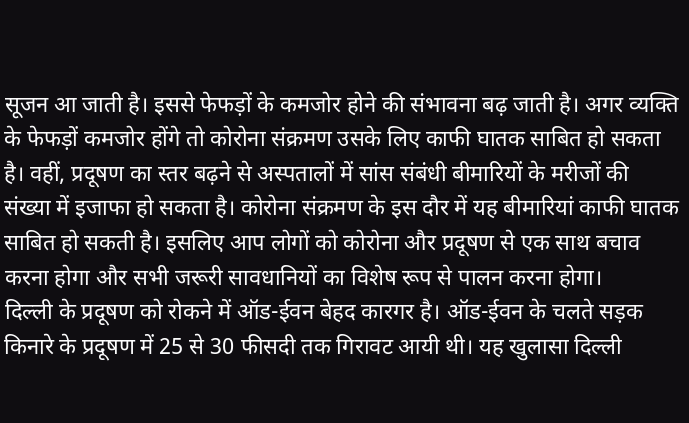सूजन आ जाती है। इससे फेफड़ों के कमजोर होने की संभावना बढ़ जाती है। अगर व्यक्ति के फेफड़ों कमजोर होंगे तो कोरोना संक्रमण उसके लिए काफी घातक साबित हो सकता है। वहीं, प्रदूषण का स्तर बढ़ने से अस्पतालों में सांस संबंधी बीमारियों के मरीजों की संख्या में इजाफा हो सकता है। कोरोना संक्रमण के इस दौर में यह बीमारियां काफी घातक साबित हो सकती है। इसलिए आप लोगों को कोरोना और प्रदूषण से एक साथ बचाव करना होगा और सभी जरूरी सावधानियों का विशेष रूप से पालन करना होगा।
दिल्ली के प्रदूषण को रोकने में ऑड-ईवन बेहद कारगर है। ऑड-ईवन के चलते सड़क किनारे के प्रदूषण में 25 से 30 फीसदी तक गिरावट आयी थी। यह खुलासा दिल्ली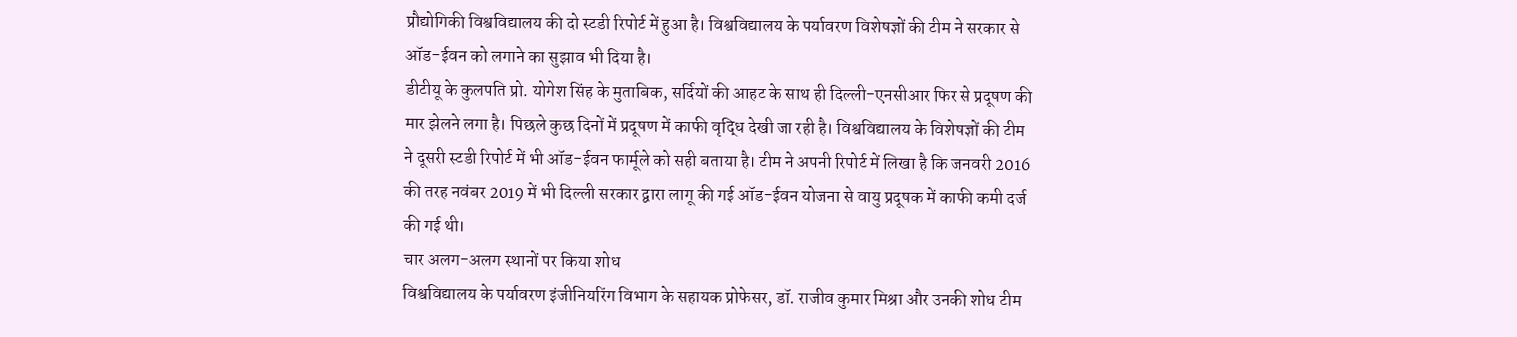प्रौद्योगिकी विश्वविद्यालय की दो स्टडी रिपोर्ट में हुआ है। विश्वविद्यालय के पर्यावरण विशेषज्ञों की टीम ने सरकार से ऑड-ईवन को लगाने का सुझाव भी दिया है।
डीटीयू के कुलपति प्रो. योगेश सिंह के मुताबिक, सर्दियों की आहट के साथ ही दिल्ली-एनसीआर फिर से प्रदूषण की मार झेलने लगा है। पिछले कुछ दिनों में प्रदूषण में काफी वृद्धि देखी जा रही है। विश्वविद्यालय के विशेषज्ञों की टीम ने दूसरी स्टडी रिपोर्ट में भी ऑड-ईवन फार्मूले को सही बताया है। टीम ने अपनी रिपोर्ट में लिखा है कि जनवरी 2016 की तरह नवंबर 2019 में भी दिल्ली सरकार द्वारा लागू की गई ऑड-ईवन योजना से वायु प्रदूषक में काफी कमी दर्ज की गई थी।
चार अलग-अलग स्थानों पर किया शोध
विश्वविद्यालय के पर्यावरण इंजीनियरिंग विभाग के सहायक प्रोफेसर, डॉ. राजीव कुमार मिश्रा और उनकी शोध टीम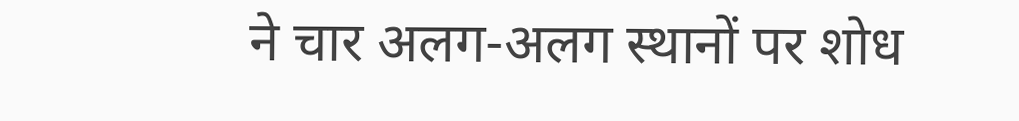ने चार अलग-अलग स्थानों पर शोध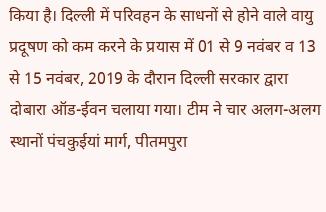किया है। दिल्ली में परिवहन के साधनों से होने वाले वायु प्रदूषण को कम करने के प्रयास में 01 से 9 नवंबर व 13 से 15 नवंबर, 2019 के दौरान दिल्ली सरकार द्वारा दोबारा ऑड-ईवन चलाया गया। टीम ने चार अलग-अलग स्थानों पंचकुईयां मार्ग, पीतमपुरा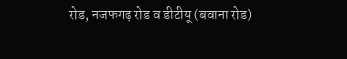रोड, नजफगढ़ रोड व डीटीयू (बवाना रोड)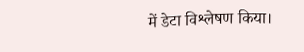में डेटा विश्लेषण किया।